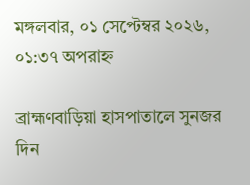মঙ্গলবার, ০১ সেপ্টেম্বর ২০২৬, ০১:৩৭ অপরাহ্ন

ব্রাহ্মণবাড়িয়া হাসপাতালে সুনজর দিন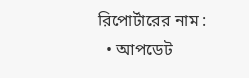রিপোর্টারের নাম :
  • আপডেট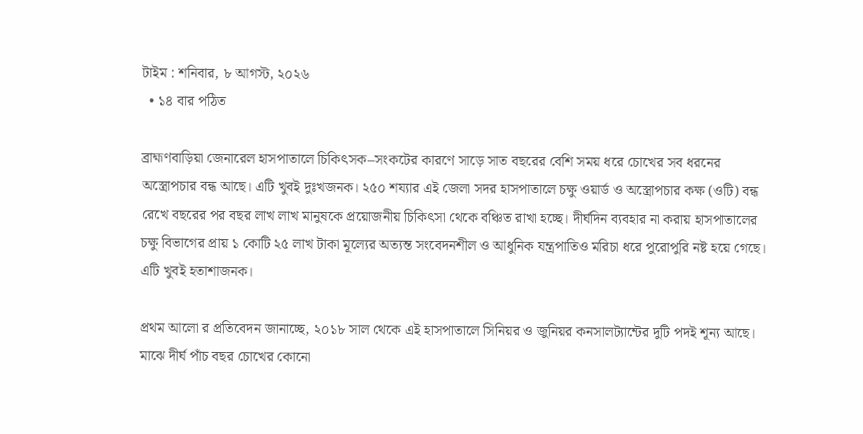টাইম : শনিবার, ৮ আগস্ট, ২০২৬
  • ১৪ বার পঠিত

ব্রাহ্মণবাড়িয়া জেনারেল হাসপাতালে চিকিৎসক–সংকটের কারণে সাড়ে সাত বছরের বেশি সময় ধরে চোখের সব ধরনের অস্ত্রোপচার বন্ধ আছে। এটি খুবই দুঃখজনক। ২৫০ শয্যার এই জেলা সদর হাসপাতালে চক্ষু ওয়ার্ড ও অস্ত্রোপচার কক্ষ (ওটি) বন্ধ রেখে বছরের পর বছর লাখ লাখ মানুষকে প্রয়োজনীয় চিকিৎসা থেকে বঞ্চিত রাখা হচ্ছে। দীর্ঘদিন ব্যবহার না করায় হাসপাতালের চক্ষু বিভাগের প্রায় ১ কোটি ২৫ লাখ টাকা মূল্যের অত্যন্ত সংবেদনশীল ও আধুনিক যন্ত্রপাতিও মরিচা ধরে পুরোপুরি নষ্ট হয়ে গেছে। এটি খুবই হতাশাজনক।

প্রথম আলো র প্রতিবেদন জানাচ্ছে, ২০১৮ সাল থেকে এই হাসপাতালে সিনিয়র ও জুনিয়র কনসালট্যান্টের দুটি পদই শূন্য আছে। মাঝে দীর্ঘ পাঁচ বছর চোখের কোনো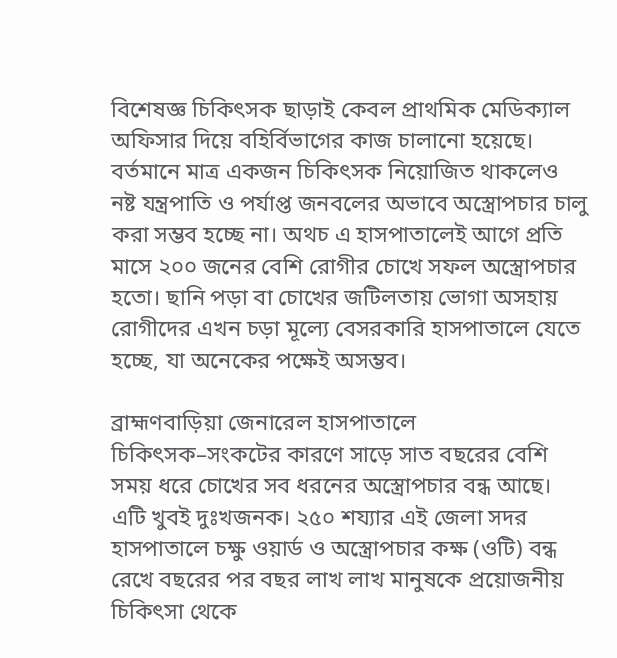বিশেষজ্ঞ চিকিৎসক ছাড়াই কেবল প্রাথমিক মেডিক্যাল অফিসার দিয়ে বহির্বিভাগের কাজ চালানো হয়েছে। বর্তমানে মাত্র একজন চিকিৎসক নিয়োজিত থাকলেও নষ্ট যন্ত্রপাতি ও পর্যাপ্ত জনবলের অভাবে অস্ত্রোপচার চালু করা সম্ভব হচ্ছে না। অথচ এ হাসপাতালেই আগে প্রতি মাসে ২০০ জনের বেশি রোগীর চোখে সফল অস্ত্রোপচার হতো। ছানি পড়া বা চোখের জটিলতায় ভোগা অসহায় রোগীদের এখন চড়া মূল্যে বেসরকারি হাসপাতালে যেতে হচ্ছে, যা অনেকের পক্ষেই অসম্ভব।

ব্রাহ্মণবাড়িয়া জেনারেল হাসপাতালে চিকিৎসক–সংকটের কারণে সাড়ে সাত বছরের বেশি সময় ধরে চোখের সব ধরনের অস্ত্রোপচার বন্ধ আছে। এটি খুবই দুঃখজনক। ২৫০ শয্যার এই জেলা সদর হাসপাতালে চক্ষু ওয়ার্ড ও অস্ত্রোপচার কক্ষ (ওটি) বন্ধ রেখে বছরের পর বছর লাখ লাখ মানুষকে প্রয়োজনীয় চিকিৎসা থেকে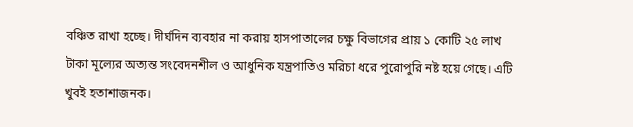বঞ্চিত রাখা হচ্ছে। দীর্ঘদিন ব্যবহার না করায় হাসপাতালের চক্ষু বিভাগের প্রায় ১ কোটি ২৫ লাখ টাকা মূল্যের অত্যন্ত সংবেদনশীল ও আধুনিক যন্ত্রপাতিও মরিচা ধরে পুরোপুরি নষ্ট হয়ে গেছে। এটি খুবই হতাশাজনক।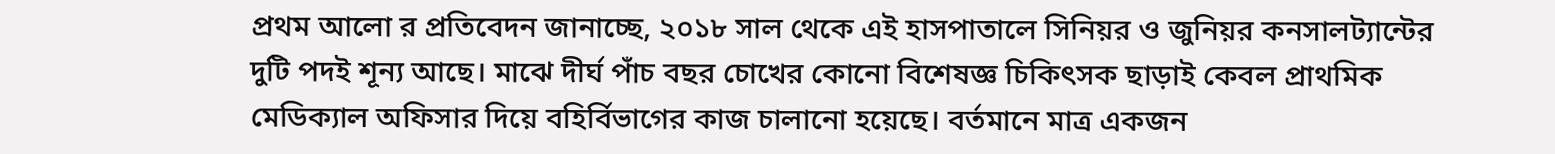প্রথম আলো র প্রতিবেদন জানাচ্ছে, ২০১৮ সাল থেকে এই হাসপাতালে সিনিয়র ও জুনিয়র কনসালট্যান্টের দুটি পদই শূন্য আছে। মাঝে দীর্ঘ পাঁচ বছর চোখের কোনো বিশেষজ্ঞ চিকিৎসক ছাড়াই কেবল প্রাথমিক মেডিক্যাল অফিসার দিয়ে বহির্বিভাগের কাজ চালানো হয়েছে। বর্তমানে মাত্র একজন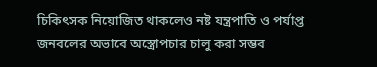চিকিৎসক নিয়োজিত থাকলেও নষ্ট যন্ত্রপাতি ও পর্যাপ্ত জনবলের অভাবে অস্ত্রোপচার চালু করা সম্ভব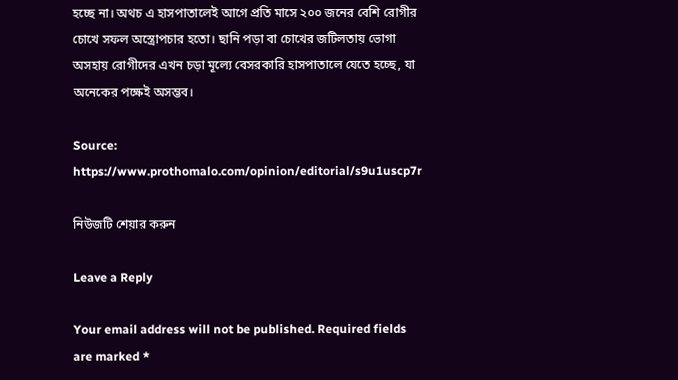হচ্ছে না। অথচ এ হাসপাতালেই আগে প্রতি মাসে ২০০ জনের বেশি রোগীর চোখে সফল অস্ত্রোপচার হতো। ছানি পড়া বা চোখের জটিলতায় ভোগা অসহায় রোগীদের এখন চড়া মূল্যে বেসরকারি হাসপাতালে যেতে হচ্ছে, যা অনেকের পক্ষেই অসম্ভব।

Source: https://www.prothomalo.com/opinion/editorial/s9u1uscp7r

নিউজটি শেয়ার করুন

Leave a Reply

Your email address will not be published. Required fields are marked *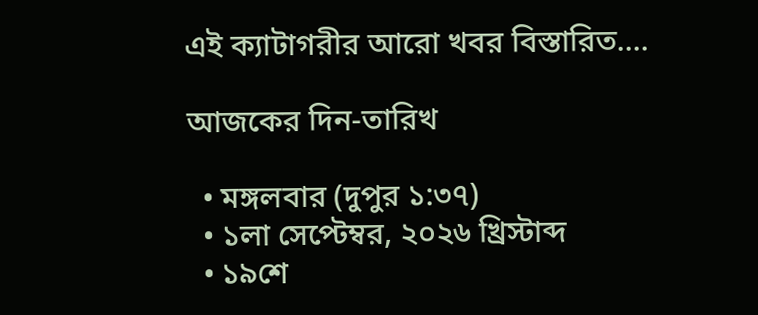এই ক্যাটাগরীর আরো খবর বিস্তারিত....

আজকের দিন-তারিখ

  • মঙ্গলবার (দুপুর ১:৩৭)
  • ১লা সেপ্টেম্বর, ২০২৬ খ্রিস্টাব্দ
  • ১৯শে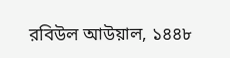রবিউল আউয়াল, ১৪৪৮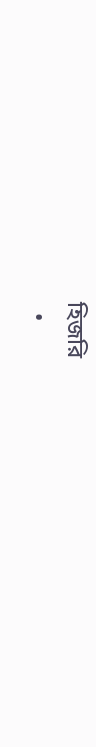হিজরি
  •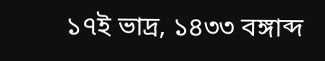১৭ই ভাদ্র, ১৪৩৩ বঙ্গাব্দ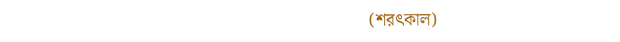(শরৎকাল)